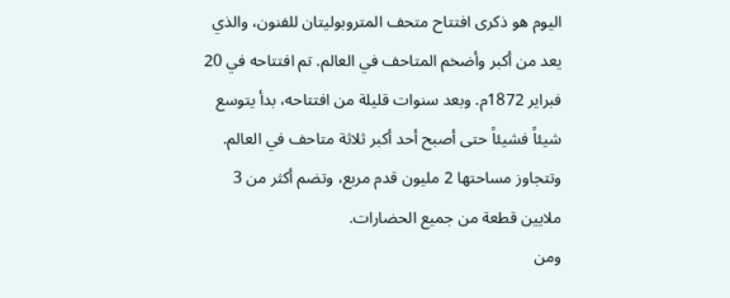اليوم هو ذكرى افتتاح متحف المتروبوليتان للفنون، والذي يعد من أكبر وأضخم المتاحف في العالم. تم افتتاحه في 20 فبراير 1872م. وبعد سنوات قليلة من افتتاحه، بدأ يتوسع شيئاً فشيئاً حتى أصبح أحد أكبر ثلاثة متاحف في العالم. وتتجاوز مساحتها 2 مليون قدم مربع، وتضم أكثر من 3 ملايين قطعة من جميع الحضارات.
ومن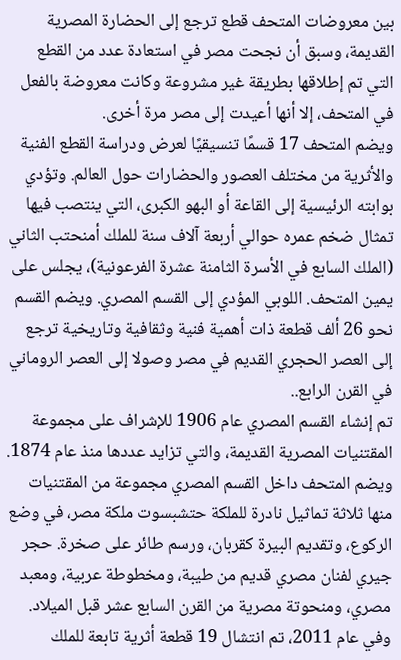بين معروضات المتحف قطع ترجع إلى الحضارة المصرية القديمة، وسبق أن نجحت مصر في استعادة عدد من القطع التي تم إطلاقها بطريقة غير مشروعة وكانت معروضة بالفعل في المتحف، إلا أنها أعيدت إلى مصر مرة أخرى.
ويضم المتحف 17 قسمًا تنسيقيًا لعرض ودراسة القطع الفنية والأثرية من مختلف العصور والحضارات حول العالم. وتؤدي بوابته الرئيسية إلى القاعة أو البهو الكبرى، التي ينتصب فيها تمثال ضخم عمره حوالي أربعة آلاف سنة للملك أمنحتب الثاني (الملك السابع في الأسرة الثامنة عشرة الفرعونية)، يجلس على يمين المتحف. اللوبي المؤدي إلى القسم المصري. ويضم القسم نحو 26 ألف قطعة ذات أهمية فنية وثقافية وتاريخية ترجع إلى العصر الحجري القديم في مصر وصولا إلى العصر الروماني في القرن الرابع..
تم إنشاء القسم المصري عام 1906 للإشراف على مجموعة المقتنيات المصرية القديمة، والتي تزايد عددها منذ عام 1874. ويضم المتحف داخل القسم المصري مجموعة من المقتنيات منها ثلاثة تماثيل نادرة للملكة حتشبسوت ملكة مصر، في وضع الركوع، وتقديم البيرة كقربان، ورسم طائر على صخرة. حجر جيري لفنان مصري قديم من طيبة، ومخطوطة عربية، ومعبد مصري، ومنحوتة مصرية من القرن السابع عشر قبل الميلاد.
وفي عام 2011، تم انتشال 19 قطعة أثرية تابعة للملك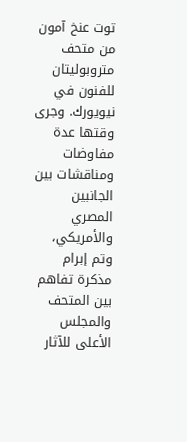توت عنخ آمون من متحف متروبوليتان للفنون في نيويورك. وجرى وقتها عدة مفاوضات ومناقشات بين الجانبين المصري والأمريكي، وتم إبرام مذكرة تفاهم بين المتحف والمجلس الأعلى للآثار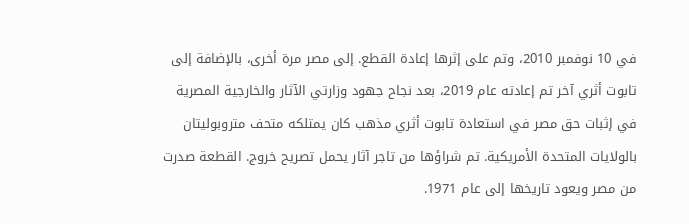في 10 نوفمبر 2010، وتم على إثرها إعادة القطع. إلى مصر مرة أخرى، بالإضافة إلى تابوت أثري آخر تم إعادته عام 2019، بعد نجاح جهود وزارتي الآثار والخارجية المصرية في إثبات حق مصر في استعادة تابوت أثري مذهب كان يمتلكه متحف متروبوليتان بالولايات المتحدة الأمريكية. تم شراؤها من تاجر آثار يحمل تصريح خروج. القطعة صدرت من مصر ويعود تاريخها إلى عام 1971.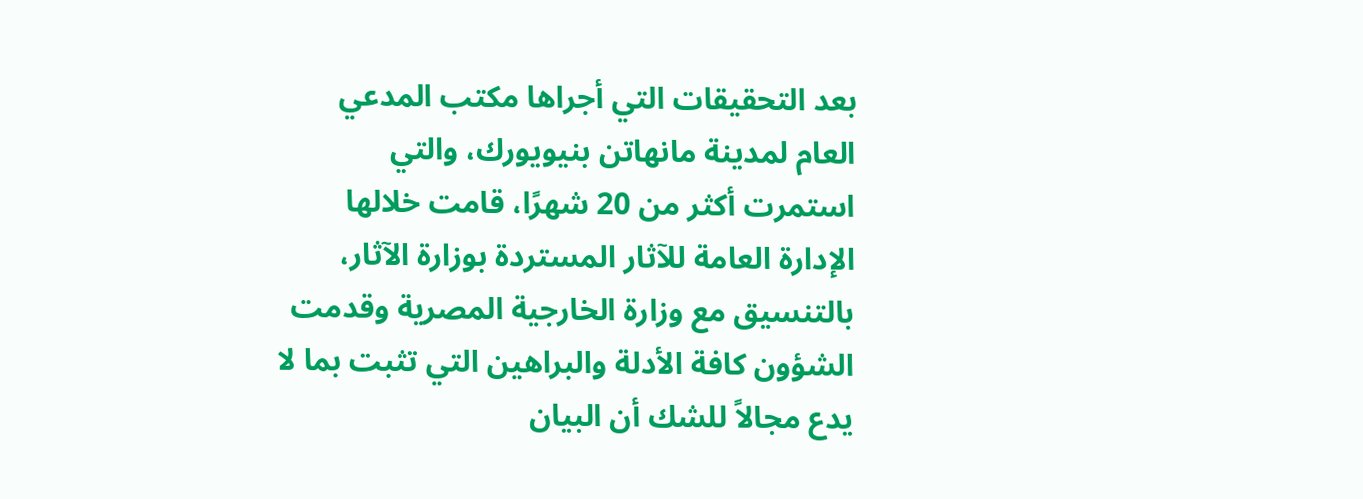بعد التحقيقات التي أجراها مكتب المدعي العام لمدينة مانهاتن بنيويورك، والتي استمرت أكثر من 20 شهرًا، قامت خلالها الإدارة العامة للآثار المستردة بوزارة الآثار، بالتنسيق مع وزارة الخارجية المصرية وقدمت الشؤون كافة الأدلة والبراهين التي تثبت بما لا يدع مجالاً للشك أن البيان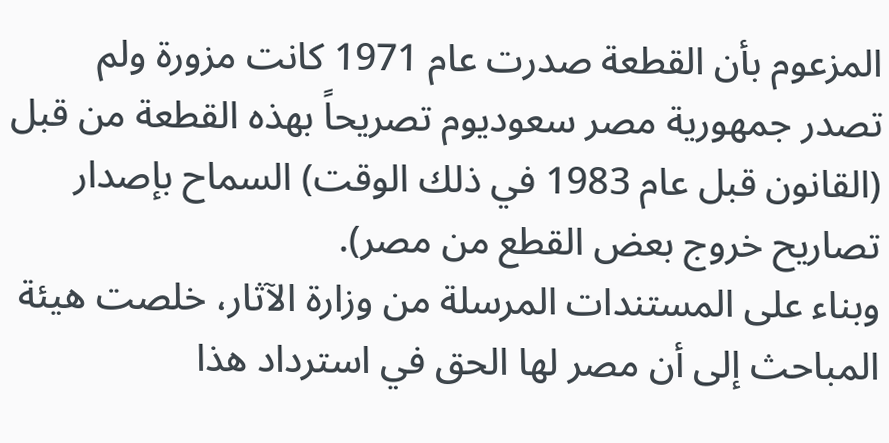المزعوم بأن القطعة صدرت عام 1971 كانت مزورة ولم تصدر جمهورية مصر سعوديوم تصريحاً بهذه القطعة من قبل (القانون قبل عام 1983 في ذلك الوقت) السماح بإصدار تصاريح خروج بعض القطع من مصر).
وبناء على المستندات المرسلة من وزارة الآثار، خلصت هيئة المباحث إلى أن مصر لها الحق في استرداد هذا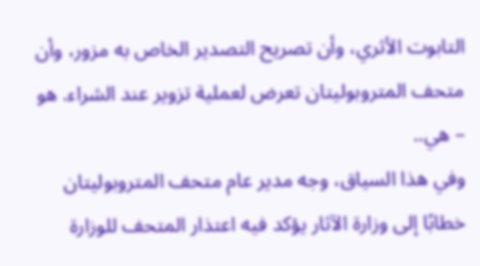التابوت الأثري، وأن تصريح التصدير الخاص به مزور، وأن متحف المتروبوليتان تعرض لعملية تزوير عند الشراء. هو – هي..
وفي هذا السياق، وجه مدير عام متحف المتروبوليتان خطابًا إلى وزارة الآثار يؤكد فيه اعتذار المتحف للوزارة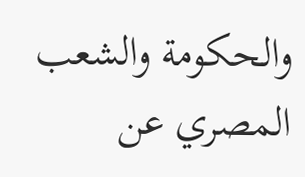والحكومة والشعب المصري عن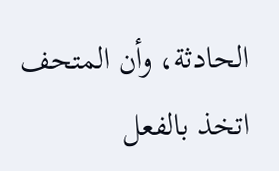الحادثة، وأن المتحف اتخذ بالفعل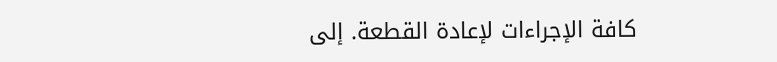كافة الإجراءات لإعادة القطعة. إلى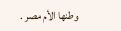وطنها الأم مصر .